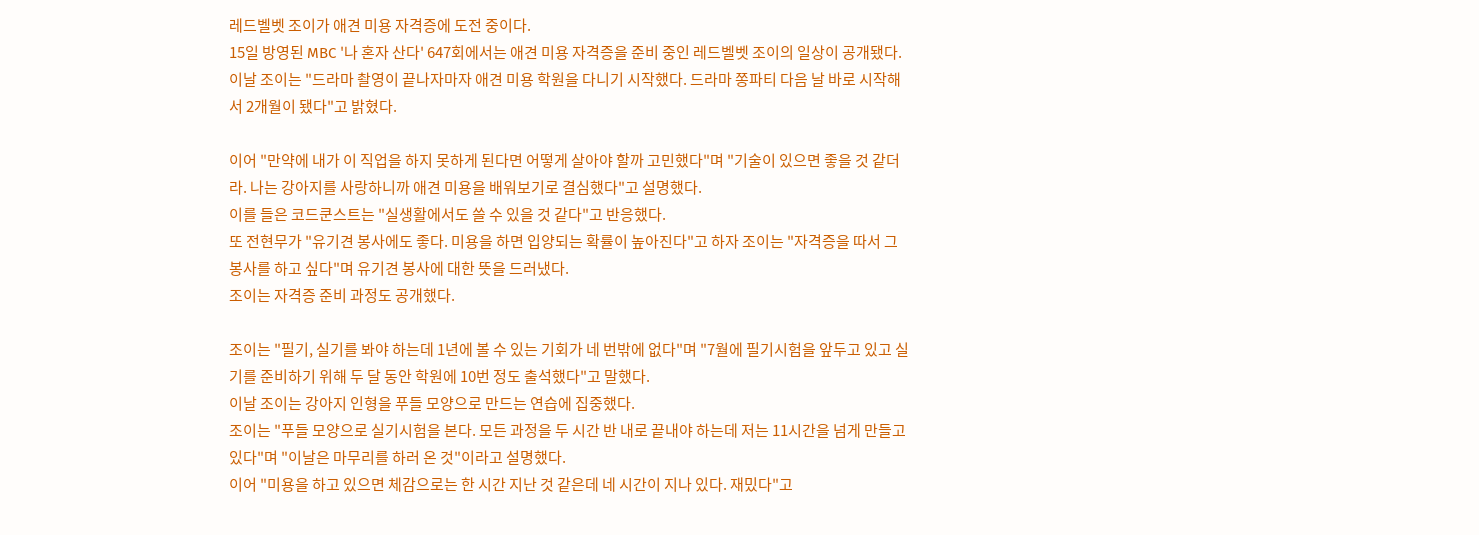레드벨벳 조이가 애견 미용 자격증에 도전 중이다.
15일 방영된 MBC '나 혼자 산다' 647회에서는 애견 미용 자격증을 준비 중인 레드벨벳 조이의 일상이 공개됐다.
이날 조이는 "드라마 촬영이 끝나자마자 애견 미용 학원을 다니기 시작했다. 드라마 쫑파티 다음 날 바로 시작해서 2개월이 됐다"고 밝혔다.

이어 "만약에 내가 이 직업을 하지 못하게 된다면 어떻게 살아야 할까 고민했다"며 "기술이 있으면 좋을 것 같더라. 나는 강아지를 사랑하니까 애견 미용을 배워보기로 결심했다"고 설명했다.
이를 들은 코드쿤스트는 "실생활에서도 쓸 수 있을 것 같다"고 반응했다.
또 전현무가 "유기견 봉사에도 좋다. 미용을 하면 입양되는 확률이 높아진다"고 하자 조이는 "자격증을 따서 그 봉사를 하고 싶다"며 유기견 봉사에 대한 뜻을 드러냈다.
조이는 자격증 준비 과정도 공개했다.

조이는 "필기, 실기를 봐야 하는데 1년에 볼 수 있는 기회가 네 번밖에 없다"며 "7월에 필기시험을 앞두고 있고 실기를 준비하기 위해 두 달 동안 학원에 10번 정도 출석했다"고 말했다.
이날 조이는 강아지 인형을 푸들 모양으로 만드는 연습에 집중했다.
조이는 "푸들 모양으로 실기시험을 본다. 모든 과정을 두 시간 반 내로 끝내야 하는데 저는 11시간을 넘게 만들고 있다"며 "이날은 마무리를 하러 온 것"이라고 설명했다.
이어 "미용을 하고 있으면 체감으로는 한 시간 지난 것 같은데 네 시간이 지나 있다. 재밌다"고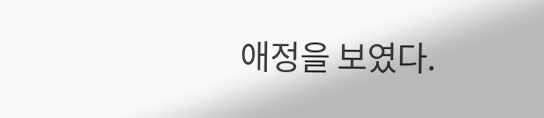애정을 보였다.